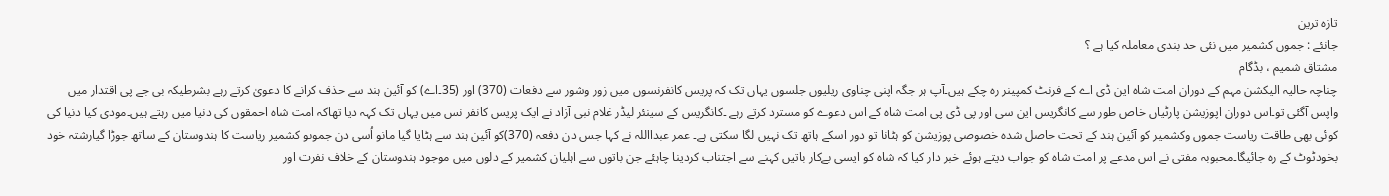تازہ ترین
جانئے : جموں کشمیر میں نئی حد بندی معاملہ کیا ہے ؟
مشتاق شمیم ، بڈگام
چناچہ حالیہ الیکشن مہم کے دوران امت شاہ این ڈی اے کے فرنٹ کمپینر رہ چکے ہیں۔آپ ہر جگہ اپنی چناوی ریلیوں جلسوں یہاں تک کہ پریس کانفرنسوں میں زور وشور سے دفعات (370) اور (35۔اے) کو آئین ہند سے حذف کرانے کا دعویٰ کرتے رہے بشرطیکہ بی جے پی اقتدار میں واپس آگئی تو۔اس دوران اپوزیشن پارٹیاں خاص طور سے کانگریس این سی اور پی ڈی پی امت شاہ کے اس دعوے کو مسترد کرتے رہے ۔کانگریس کے سینئر لیڈر غلام نبی آزاد نے ایک پریس کانفر نس میں یہاں تک کہہ دیا تھاکہ امت شاہ احمقوں کی دنیا میں رہتے ہیں۔مودی کیا دنیا کی کوئی بھی طاقت ریاست جموں وکشمیر کو آئین ہند کے تحت حاصل شدہ خصوصی پوزیشن کو ہٹانا تو دور اسکے ہاتھ تک نہیں لگا سکتی ہے۔ عمر عبدااللہ نے کہا جس دن دفعہ (370)کو آئین ہند سے ہٹایا گیا مانو اُسی دن جموںو کشمیر ریاست کا ہندوستان کے ساتھ جوڑا گیارشتہ خود بخودٹوٹ کے رہ جائیگا۔محبوبہ مفتی نے اس مدعے پر امت شاہ کو جواب دیتے ہوئے خبر دار کیا کہ شاہ کو ایسی بےکار باتیں کہنے سے اجتناب کردینا چاہئے جن باتوں سے اہلیان کشمیر کے دلوں میں موجود ہندوستان کے خلاف نفرت اور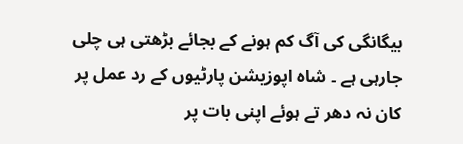بیگانگی کی آگ کم ہونے کے بجائے بڑھتی ہی چلی جارہی ہے ۔ شاہ اپوزیشن پارٹیوں کے رد عمل پر کان نہ دھر تے ہوئے اپنی بات پر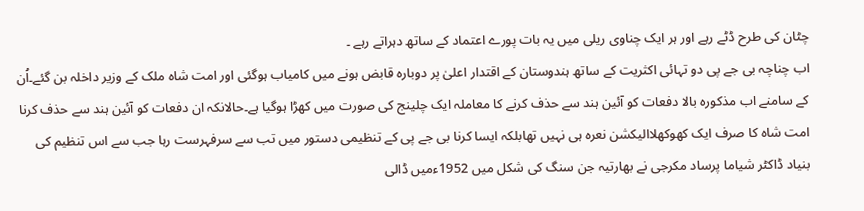چٹان کی طرح ڈٹے رہے اور ہر ایک چناوی ریلی میں یہ بات پورے اعتماد کے ساتھ دہراتے رہے ۔
اب چناچہ بی جے پی دو تہائی اکثریت کے ساتھ ہندوستان کے اقتدار اعلیٰ پر دوبارہ قابض ہونے میں کامیاب ہوگئی اور امت شاہ ملک کے وزیر داخلہ بن گئے۔اُن کے سامنے اب مذکورہ بالا دفعات کو آئین ہند سے حذف کرنے کا معاملہ ایک چلینج کی صورت میں کھڑا ہوگیا ہے۔حالانکہ ان دفعات کو آئین ہند سے حذف کرنا امت شاہ کا صرف ایک کھوکھلاالیکشن نعرہ ہی نہیں تھابلکہ ایسا کرنا بی جے پی کے تنظیمی دستور میں تب سے سرفہرست رہا جب سے اس تنظیم کی بنیاد ڈاکٹر شیاما پرساد مکرجی نے بھارتیہ جن سنگ کی شکل میں 1952ءمیں ڈالی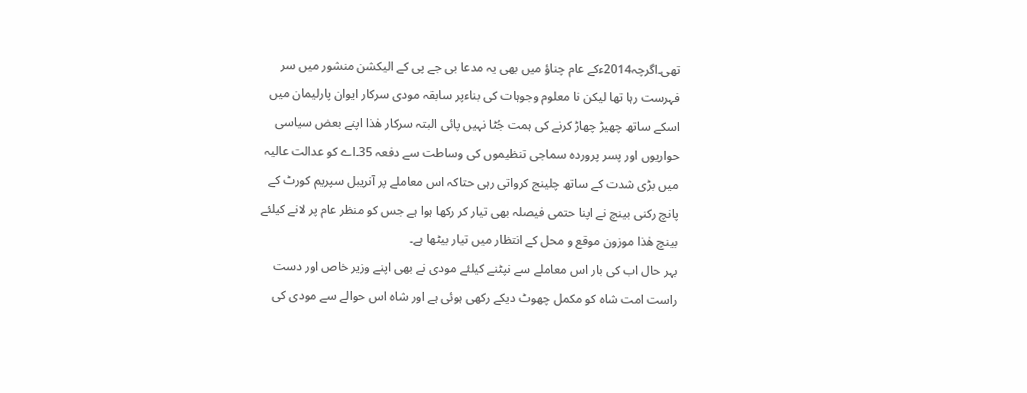تھی۔اگرچہ2014ءکے عام چناؤ میں بھی یہ مدعا بی جے پی کے الیکشن منشور میں سر فہرست رہا تھا لیکن نا معلوم وجوہات کی بناءپر سابقہ مودی سرکار ایوان پارلیمان میں اسکے ساتھ چھیڑ چھاڑ کرنے کی ہمت جُٹا نہیں پائی البتہ سرکار ھٰذا اپنے بعض سیاسی حواریوں اور پسر پروردہ سماجی تنظیموں کی وساطت سے دفعہ 35۔اے کو عدالت عالیہ میں بڑی شدت کے ساتھ چلینج کرواتی رہی حتاکہ اس معاملے پر آنریبل سپریم کورٹ کے پانچ رکنی بینچ نے اپنا حتمی فیصلہ بھی تیار کر رکھا ہوا ہے جس کو منظر عام پر لانے کیلئے بینچ ھٰذا موزون موقع و محل کے انتظار میں تیار بیٹھا ہے۔
بہر حال اب کی بار اس معاملے سے نپٹنے کیلئے مودی نے بھی اپنے وزیر خاص اور دست راست امت شاہ کو مکمل چھوٹ دیکے رکھی ہوئی ہے اور شاہ اس حوالے سے مودی کی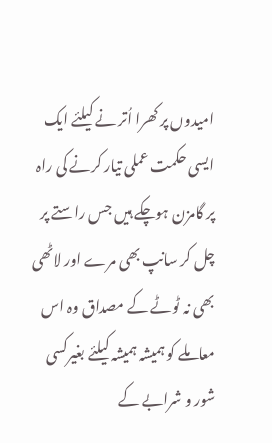امیدوں پر کھرا اُتر نے کیلئے ایک ایسی حکمت عملی تیار کرنے کی راہ پر گامزن ہوچکے ہیں جس راستے پر چل کر سانپ بھی مرے اور لاٹھی بھی نہ ٹوٹے کے مصداق وہ اس معاملے کو ہمیشہ ہمیشہ کیلئے بغیرکسی شور و شرابے کے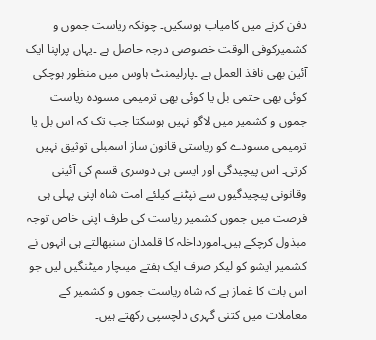دفن کرنے میں کامیاب ہوسکیں۔ چونکہ ریاست جموں و کشمیرکوفی الوقت خصوصی درجہ حاصل ہے ۔یہاں پراپنا ایک آئین بھی نافذ العمل ہے ۔پارلیمنٹ ہاوس میں منظور ہوچکی کوئی بھی حتمی بل یا کوئی بھی ترمیمی مسودہ ریاست جموں و کشمیر میں لاگو نہیں ہوسکتا جب تک کہ اس بل یا ترمیمی مسودے کو ریاستی قانون ساز اسمبلی توثیق نہیں کرتی۔ اس پیچیدگی اور ایسی ہی دوسری قسم کی آئینی وقانونی پیچیدگیوں سے نپٹنے کیلئے امت شاہ اپنی پہلی ہی فرصت میں جموں کشمیر ریاست کی طرف اپنی خاص توجہ مبذول کرچکے ہیں۔امورداخلہ کا قلمدان سنبھالتے ہی انہوں نے کشمیر ایشو کو لیکر صرف ایک ہفتے میںچار میٹنگیں لیں جو اس بات کا غماز ہے کہ شاہ ریاست جموں و کشمیر کے معاملات میں کتنی گہری دلچسپی رکھتے ہیں۔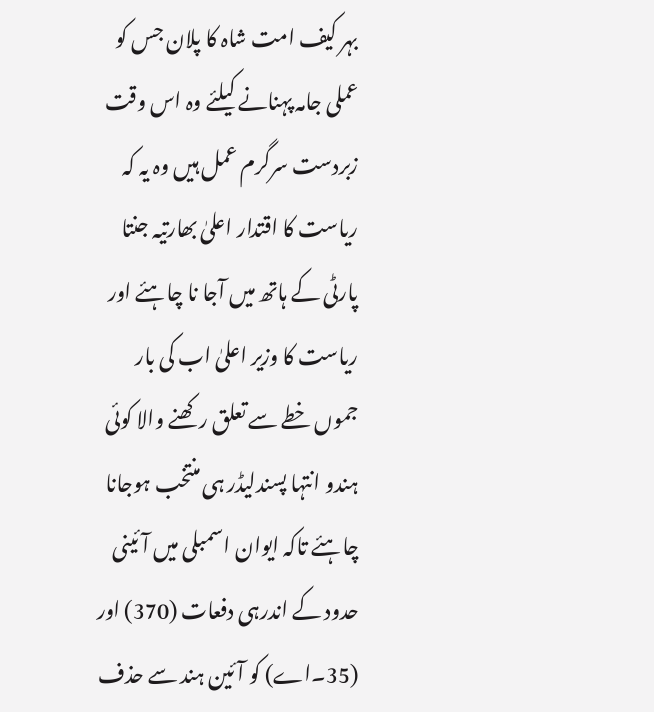بہر کیف امت شاہ کا پلان جس کو عملی جامہ پہنانے کیلئے وہ اس وقت زبردست سرگرم عمل ہیں وہ یہ کہ ریاست کا اقتدار اعلیٰ بھارتیہ جنتا پارٹی کے ہاتھ میں آجا نا چاہئے اور ریاست کا وزیر اعلیٰ اب کی بار جموں خطے سے تعلق رکھنے والا کوئی ہندو انتہا پسندلیڈر ہی منتخب ہوجانا چاہئے تاکہ ایوان اسمبلی میں آئینی حدود کے اندرہی دفعات (370) اور (35۔اے) کو آئین ہند سے حذف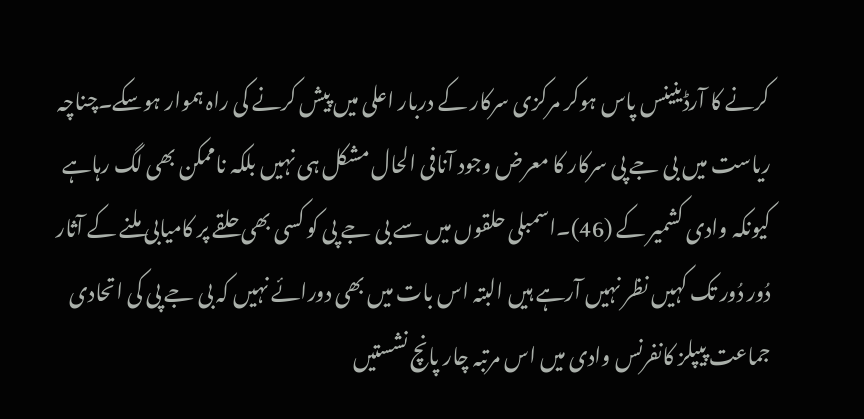کرنے کا آرڈینینس پاس ہوکر مرکزی سرکار کے دربار اعلی میں پیش کرنے کی راہ ہموار ہوسکے۔چناچہ ریاست میں بی جے پی سرکار کا معرض وجود آنافی الحال مشکل ہی نہیں بلکہ ناممکن بھی لگ رہاہے کیونکہ وادی کشمیر کے (46)۔اسمبلی حلقوں میں سے بی جے پی کو کسی بھی حلقے پر کامیابی ملنے کے آثار دُور دُور تک کہیں نظر نہیں آرہے ہیں البتہ اس بات میں بھی دورائے نہیں کہ بی جے پی کی اتحادی جماعت پیپلز کانفرنس وادی میں اس مرتبہ چار پانچ نشستیں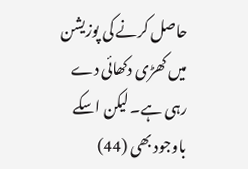حاصل کرنے کی پوزیشن میں کھڑی دکھائی دے رہی ہے۔ لیکن اسکے باوجود بھی (44)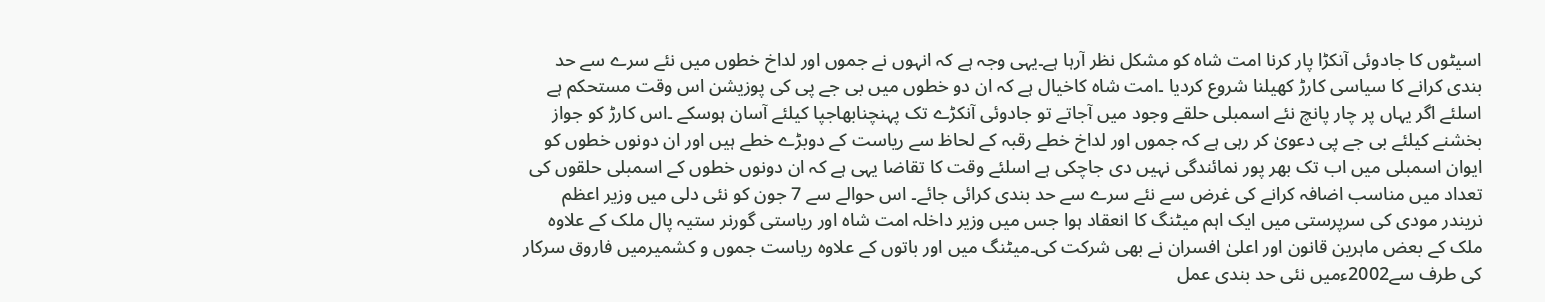اسیٹوں کا جادوئی آنکڑا پار کرنا امت شاہ کو مشکل نظر آرہا ہے۔یہی وجہ ہے کہ انہوں نے جموں اور لداخ خطوں میں نئے سرے سے حد بندی کرانے کا سیاسی کارڑ کھیلنا شروع کردیا ۔امت شاہ کاخیال ہے کہ ان دو خطوں میں بی جے پی کی پوزیشن اس وقت مستحکم ہے اسلئے اگر یہاں پر چار پانچ نئے اسمبلی حلقے وجود میں آجاتے تو جادوئی آنکڑے تک پہنچنابھاجپا کیلئے آسان ہوسکے ۔اس کارڑ کو جواز بخشنے کیلئے بی جے پی دعویٰ کر رہی ہے کہ جموں اور لداخ خطے رقبہ کے لحاظ سے ریاست کے دوبڑے خطے ہیں اور ان دونوں خطوں کو ایوان اسمبلی میں اب تک بھر پور نمائندگی نہیں دی جاچکی ہے اسلئے وقت کا تقاضا یہی ہے کہ ان دونوں خطوں کے اسمبلی حلقوں کی تعداد میں مناسب اضافہ کرانے کی غرض سے نئے سرے سے حد بندی کرائی جائے۔ اس حوالے سے 7 جون کو نئی دلی میں وزیر اعظم نریندر مودی کی سرپرستی میں ایک اہم میٹنگ کا انعقاد ہوا جس میں وزیر داخلہ امت شاہ اور ریاستی گورنر ستیہ پال ملک کے علاوہ ملک کے بعض ماہرین قانون اور اعلیٰ افسران نے بھی شرکت کی۔میٹنگ میں اور باتوں کے علاوہ ریاست جموں و کشمیرمیں فاروق سرکار کی طرف سے2002ءمیں نئی حد بندی عمل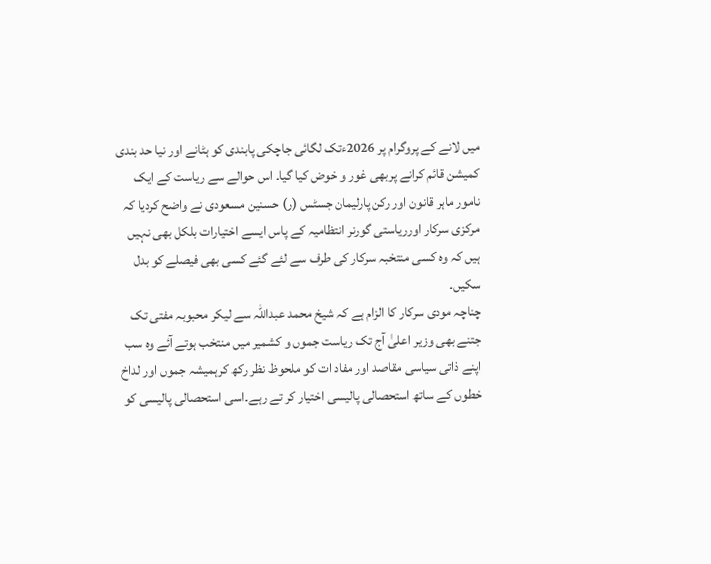میں لانے کے پروگرام پر 2026ءتک لگائی جاچکی پابندی کو ہٹانے اور نیا حد بندی کمیشن قائم کرانے پربھی غور و خوض کیا گیا۔ اس حوالے سے ریاست کے ایک نامور ماہر قانون اور رکن پارلیمان جسٹس (ر) حسنین مسعودی نے واضح کردیا کہ مرکزی سرکار اورریاستی گورنر انتظامیہ کے پاس ایسے اختیارات بلکل بھی نہیں ہیں کہ وہ کسی منتخبہ سرکار کی طرف سے لئے گئے کسی بھی فیصلے کو بدل سکیں۔
چناچہ مودی سرکار کا الزام ہے کہ شیخ محمد عبداللہ سے لیکر محبوبہ مفتی تک جتنے بھی وزیر اعلیٰ آج تک ریاست جموں و کشمیر میں منتخب ہوتے آئے وہ سب اپنے ذاتی سیاسی مقاصد اور مفاد ات کو ملحوظ نظر رکھ کرہمیشہ جموں اور لداخ خطوں کے ساتھ استحصالی پالیسی اختیار کر تے رہے۔اسی استحصالی پالیسی کو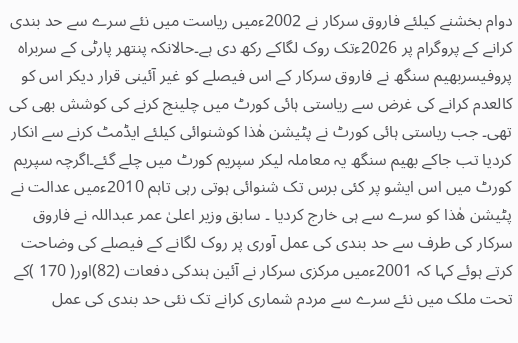دوام بخشنے کیلئے فاروق سرکار نے 2002ءمیں ریاست میں نئے سرے سے حد بندی کرانے کے پروگرام پر 2026ءتک روک لگاکے رکھ دی ہے۔حالانکہ پنتھر پارٹی کے سربراہ پروفیسربھیم سنگھ نے فاروق سرکار کے اس فیصلے کو غیر آئینی قرار دیکر اس کو کالعدم کرانے کی غرض سے ریاستی ہائی کورٹ میں چلینج کرنے کی کوشش بھی کی تھی۔ جب ریاستی ہائی کورٹ نے پٹیشن ھٰذا کوشنوائی کیلئے ایڈمٹ کرنے سے انکار کردیا تب جاکے بھیم سنگھ یہ معاملہ لیکر سپریم کورٹ میں چلے گئے۔اگرچہ سپریم کورٹ میں اس ایشو پر کئی برس تک شنوائی ہوتی رہی تاہم 2010ءمیں عدالت نے پٹیشن ھٰذا کو سرے سے ہی خارج کردیا ۔ سابق وزیر اعلیٰ عمر عبداللہ نے فاروق سرکار کی طرف سے حد بندی کی عمل آوری پر روک لگانے کے فیصلے کی وضاحت کرتے ہوئے کہا کہ 2001ءمیں مرکزی سرکار نے آئین ہندکی دفعات (82)اور( 170 )کے تحت ملک میں نئے سرے سے مردم شماری کرانے تک نئی حد بندی کی عمل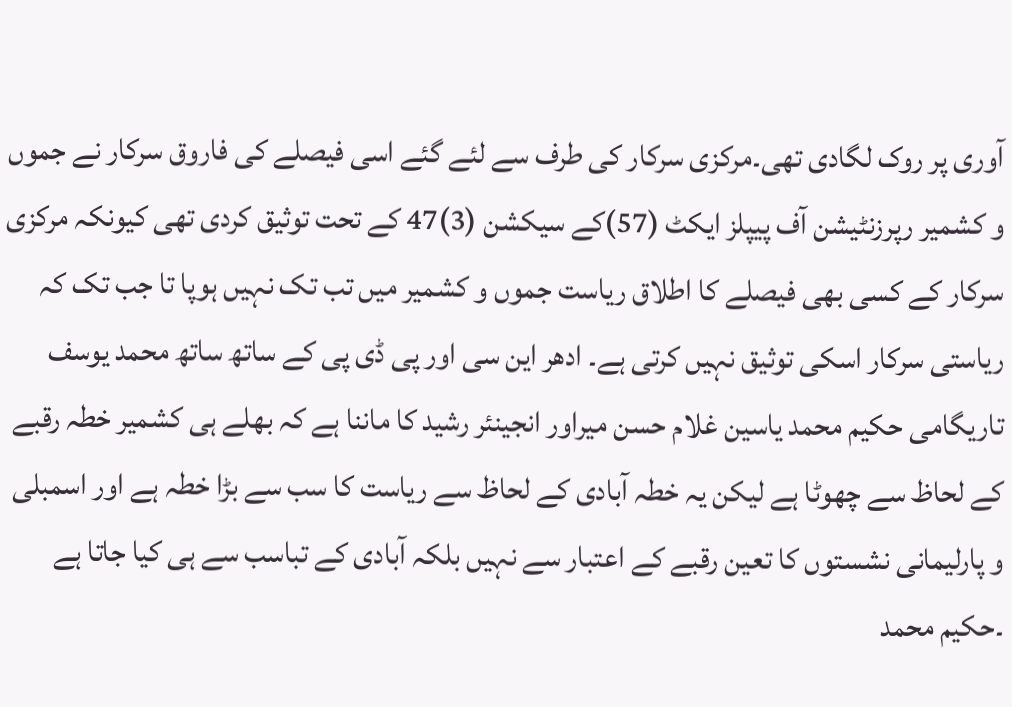آوری پر روک لگادی تھی۔مرکزی سرکار کی طرف سے لئے گئے اسی فیصلے کی فاروق سرکار نے جموں و کشمیر رپرزنٹیشن آف پیپلز ایکٹ (57)کے سیکشن (3)47 کے تحت توثیق کردی تھی کیونکہ مرکزی سرکار کے کسی بھی فیصلے کا اطلاق ریاست جموں و کشمیر میں تب تک نہیں ہوپا تا جب تک کہ ریاستی سرکار اسکی توثیق نہیں کرتی ہے۔ ادھر این سی اور پی ڈی پی کے ساتھ ساتھ محمد یوسف تاریگامی حکیم محمد یاسین غلام حسن میراور انجینئر رشید کا ماننا ہے کہ بھلے ہی کشمیر خطہ رقبے کے لحاظ سے چھوٹا ہے لیکن یہ خطہ آبادی کے لحاظ سے ریاست کا سب سے بڑا خطہ ہے اور اسمبلی و پارلیمانی نشستوں کا تعین رقبے کے اعتبار سے نہیں بلکہ آبادی کے تباسب سے ہی کیا جاتا ہے ۔حکیم محمد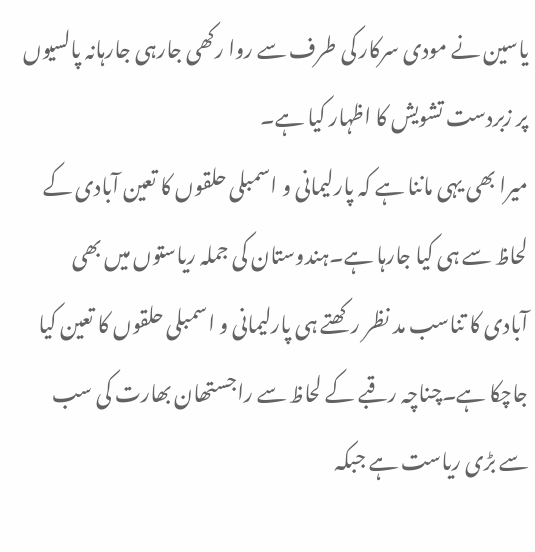یاسین نے مودی سرکار کی طرف سے روا رکھی جارہی جارہانہ پالسیوں پر زبردست تشویش کا اظہار کیا ہے۔
میرا بھی یہی ماننا ہے کہ پارلیمانی و اسمبلی حلقوں کا تعین آبادی کے لحاظ سے ہی کیا جارہا ہے۔ہندوستان کی جملہ ریاستوں میں بھی آبادی کا تناسب مد نظر رکھتے ہی پارلیمانی و اسمبلی حلقوں کا تعین کیا جاچکا ہے۔چناچہ رقبے کے لحاظ سے راجستھان بھارت کی سب سے بڑی ریاست ہے جبکہ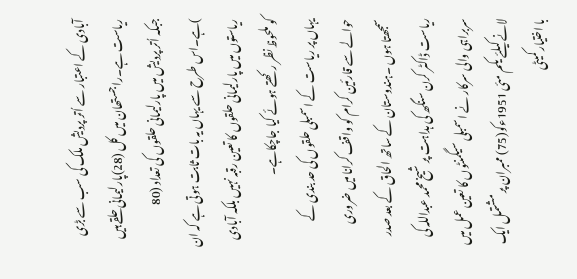آبادی کے اعتبار سے اُتر پردیش ملک کی سب سے بڑی ریاست ہے۔راجستھان میں کل (28)پارلیمانی حلقے ہیں جبکہ اُتر پردیش میں پارلیمانی حلقوں کی تعداد (80 )ہے۔اس طرح سے یہاں یہ بات ثابت ہوتی ہے کہ ان ریاستوں میں پارلیمانی حلقوں کا تعین رقبہ نہیں بلکہ آبادی کو ملحوظ نظر رکھتے ہوئے کیا جاچکاہے۔
یہاں پر ریاست کے اسمبلی حلقوں کی حد بندی کے حوالے سے قارئین کرام کو واقف کرانا میں ضروری سمجھتا ہوں ۔ہندوستان کے ساتھ الحاق کے بعد صدر ریاست ڈاکٹر کرن سنگھ کی ہداہت پر شیخ محمد عبداللہ کی سربراہی والی سرکار نے اسمبلی سیگمنٹوں کا تعین عمل میں لانے کیلئے یکم مئی 1951ءکو(75) ممبران پر مشتمل ایک با اختیار کمیٹی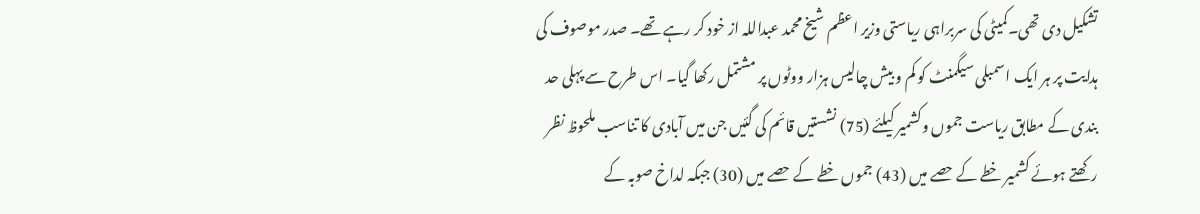تشکیل دی تھی۔کمیٹی کی سربراہی ریاستی وزیر اعظم شیخ محمد عبداللہ از خود کر رہے تھے۔ صدر موصوف کی ہدایت پر ہر ایک اسمبلی سیگمنٹ کو کم و بیش چالیس ہزار ووٹوں پر مشتمل رکھا گیا۔ اس طرح سے پہلی حد بندی کے مطابق ریاست جموں وکشمیر کیلئے (75) نشستیں قائم کی گئیں جن میں آبادی کا تناسب ملحوظ نظر رکھتے ہوئے کشمیر خطے کے حصے میں (43) جموں خطے کے حصے میں (30) جبکہ لداخ صوبہ کے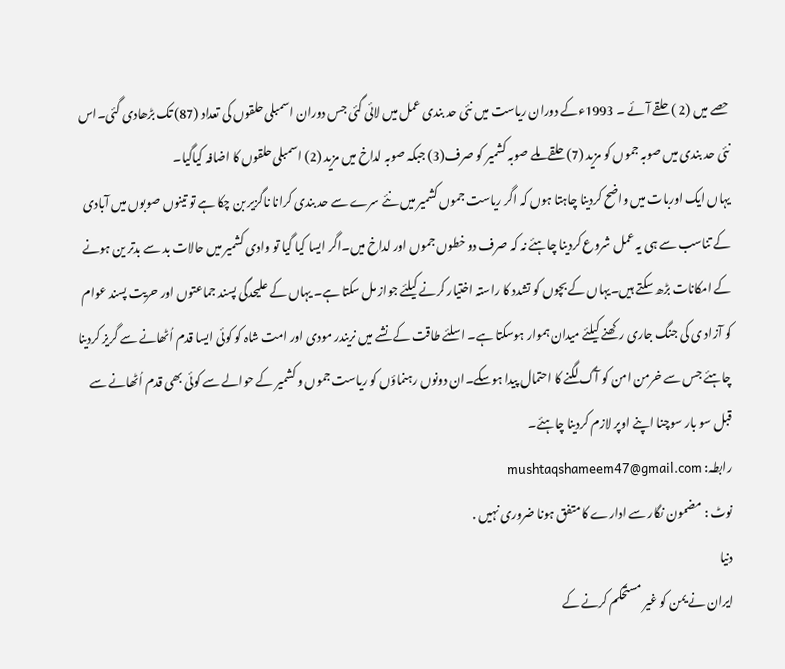حصے میں (2 ) حلقے آئے ۔ 1993ءکے دوران ریاست میں نئی حد بندی عمل میں لائی گئی جس دوران اسمبلی حلقوں کی تعداد (87) تک بڑھادی گئی۔اس نئی حد بندی میں صوبہ جموں کو مزید (7) حلقے ملے صوبہ کشمیر کو صرف(3) جبکہ صوبہ لداخ میں مزید (2) اسمبلی حلقوں کا اضافہ کیاگیا۔
یہاں ایک اوربات میں واضح کردینا چاہتا ہوں کہ اگر ریاست جموں کشمیر میں نئے سرے سے حد بندی کرانا ناگزیر بن چکا ہے تو تینوں صوبوں میں آبادی کے تناسب سے ہی یہ عمل شروع کردینا چاہئے نہ کہ صرف دو خطوں جموں اور لداخ میں۔اگر ایسا کیا گیا تو وادی کشمیر میں حالات بد سے بدتر ین ہونے کے امکانات بڑھ سکتے ہیں۔یہاں کے بچوں کو تشدد کا راستہ اختیار کرنے کیلئے جواز مل سکتا ہے۔ یہاں کے علیحدگی پسند جماعتوں اور حریت پسند عوام کو آزاد ی کی جنگ جاری رکھنے کیلئے میدان ہموار ہوسکتا ہے۔ اسلئے طاقت کے نشے میں نریندر مودی اور امت شاہ کو کوئی ایسا قدم اُٹھانے سے گریز کردینا چاہئے جس سے خرمن امن کو آگ لگنے کا احتمال پیدا ہوسکے۔ان دونوں رہنماؤں کو ریاست جموں و کشمیر کے حوالے سے کوئی بھی قدم اُٹھانے سے قبل سو بار سوچنا اپنے اوپر لازم کردینا چاہئے۔
رابطہ: mushtaqshameem47@gmail.com
نوٹ : مضمون نگار سے ادارے کا متفق ہونا ضروری نہیں .
دنیا
ایران نے یمن کو غیر مستحکم کرنے کے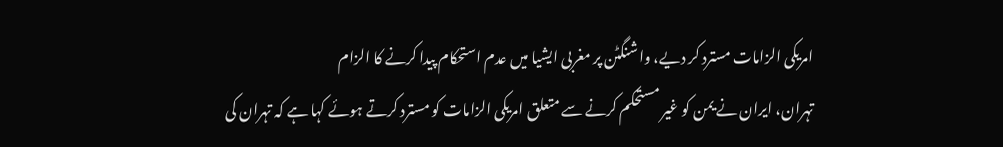امریکی الزامات مسترد کر دیے، واشنگٹن پر مغربی ایشیا میں عدم استحکام پیدا کرنے کا الزام
تہران، ایران نے یمن کو غیر مستحکم کرنے سے متعلق امریکی الزامات کو مسترد کرتے ہوئے کہا ہے کہ تہران کی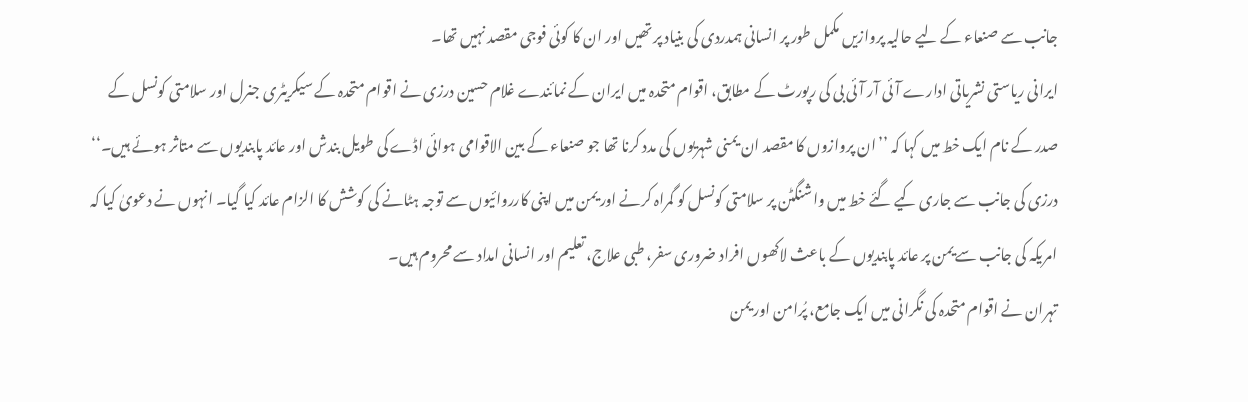جانب سے صنعاء کے لیے حالیہ پروازیں مکمل طور پر انسانی ہمدردی کی بنیاد پر تھیں اور ان کا کوئی فوجی مقصد نہیں تھا۔
ایرانی ریاستی نشریاتی ادارے آئی آر آئی بی کی رپورٹ کے مطابق، اقوام متحدہ میں ایران کے نمائندے غلام حسین درزی نے اقوام متحدہ کے سیکریٹری جنرل اور سلامتی کونسل کے صدر کے نام ایک خط میں کہا کہ ’’ان پروازوں کا مقصد ان یمنی شہریوں کی مدد کرنا تھا جو صنعاء کے بین الاقوامی ہوائی اڈے کی طویل بندش اور عائد پابندیوں سے متاثر ہوئے ہیں۔‘‘
درزی کی جانب سے جاری کیے گئے خط میں واشنگٹن پر سلامتی کونسل کو گمراہ کرنے اور یمن میں اپنی کارروائیوں سے توجہ ہٹانے کی کوشش کا الزام عائد کیا گیا۔ انہوں نے دعویٰ کیا کہ امریکہ کی جانب سے یمن پر عائد پابندیوں کے باعث لاکھوں افراد ضروری سفر، طبی علاج، تعلیم اور انسانی امداد سے محروم ہیں۔
تہران نے اقوام متحدہ کی نگرانی میں ایک جامع، پُرامن اور یمن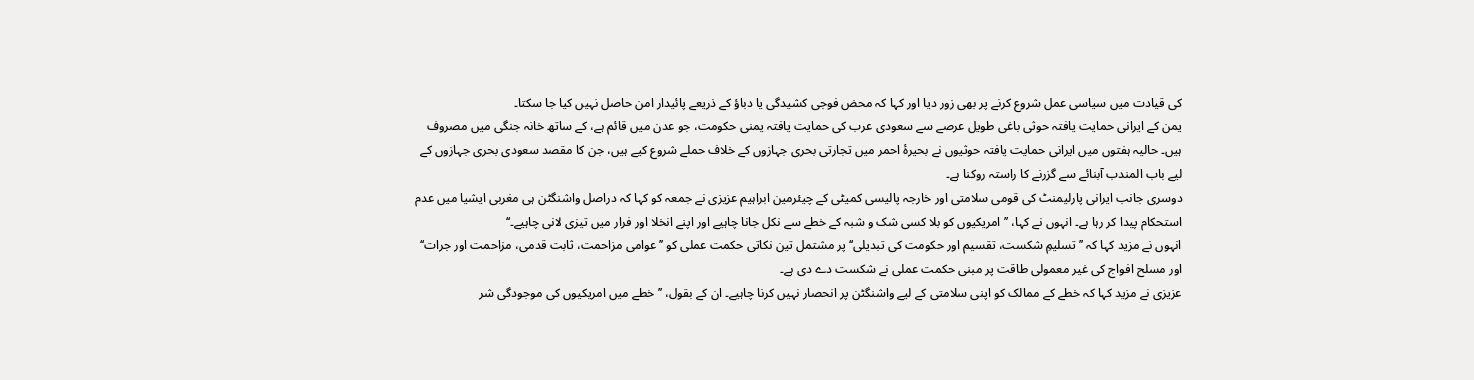کی قیادت میں سیاسی عمل شروع کرنے پر بھی زور دیا اور کہا کہ محض فوجی کشیدگی یا دباؤ کے ذریعے پائیدار امن حاصل نہیں کیا جا سکتا۔
یمن کے ایرانی حمایت یافتہ حوثی باغی طویل عرصے سے سعودی عرب کی حمایت یافتہ یمنی حکومت، جو عدن میں قائم ہے، کے ساتھ خانہ جنگی میں مصروف ہیں۔ حالیہ ہفتوں میں ایرانی حمایت یافتہ حوثیوں نے بحیرۂ احمر میں تجارتی بحری جہازوں کے خلاف حملے شروع کیے ہیں، جن کا مقصد سعودی بحری جہازوں کے لیے باب المندب آبنائے سے گزرنے کا راستہ روکنا ہے۔
دوسری جانب ایرانی پارلیمنٹ کی قومی سلامتی اور خارجہ پالیسی کمیٹی کے چیئرمین ابراہیم عزیزی نے جمعہ کو کہا کہ دراصل واشنگٹن ہی مغربی ایشیا میں عدم استحکام پیدا کر رہا ہے۔ انہوں نے کہا، ’’امریکیوں کو بلا کسی شک و شبہ کے خطے سے نکل جانا چاہیے اور اپنے انخلا اور فرار میں تیزی لانی چاہیے۔‘‘
انہوں نے مزید کہا کہ ’’تسلیمِ شکست، تقسیم اور حکومت کی تبدیلی‘‘ پر مشتمل تین نکاتی حکمت عملی کو ’’عوامی مزاحمت، ثابت قدمی، مزاحمت اور جرات‘‘ اور مسلح افواج کی غیر معمولی طاقت پر مبنی حکمت عملی نے شکست دے دی ہے۔
عزیزی نے مزید کہا کہ خطے کے ممالک کو اپنی سلامتی کے لیے واشنگٹن پر انحصار نہیں کرنا چاہیے۔ ان کے بقول، ’’خطے میں امریکیوں کی موجودگی شر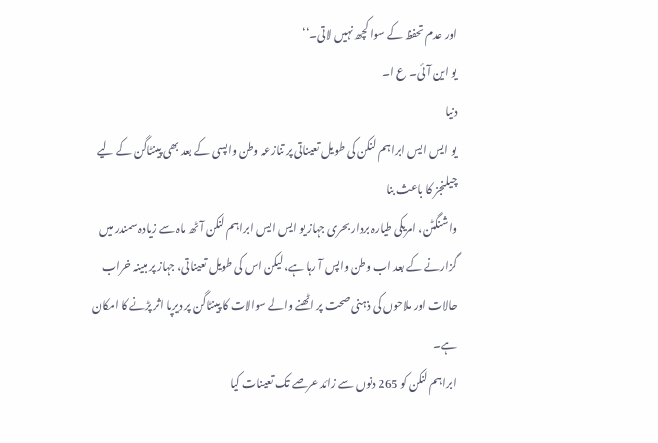اور عدم تحفظ کے سوا کچھ نہیں لاتی۔‘‘
یو این آئی۔ ع ا۔
دنیا
یو ایس ایس ابراہم لنکن کی طویل تعیناتی پر تنازعہ وطن واپسی کے بعد بھی پینٹاگن کے لیے چیلنجز کا باعث بنا
واشنگٹن، امریکی طیارہ بردار بحری جہاز یو ایس ایس ابراہم لنکن آٹھ ماہ سے زیادہ سمندر میں گزارنے کے بعد اب وطن واپس آ رہا ہے، لیکن اس کی طویل تعیناتی، جہاز پر مبینہ خراب حالات اور ملاحوں کی ذہنی صحت پر اٹھنے والے سوالات کا پینٹاگن پر دیرپا اثر پڑنے کا امکان ہے۔
ابراہم لنکن کو 265 دنوں سے زائد عرصے تک تعینات کیا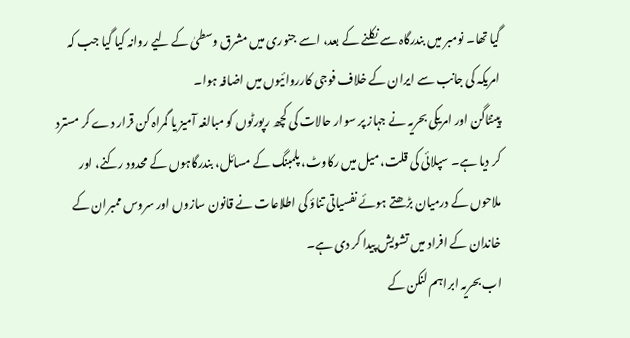گیا تھا۔ نومبر میں بندرگاہ سے نکلنے کے بعد، اسے جنوری میں مشرق وسطیٰ کے لیے روانہ کیا گیا جب کہ امریکہ کی جانب سے ایران کے خلاف فوجی کارروائیوں میں اضافہ ہوا۔
پینٹاگن اور امریکی بحریہ نے جہاز پر سوار حالات کی کچھ رپورٹوں کو مبالغہ آمیز یا گمراہ کن قرار دے کر مسترد کر دیا ہے۔ سپلائی کی قلت، میل میں رکاوٹ، پلمبنگ کے مسائل، بندرگاہوں کے محدود رکنے، اور ملاحوں کے درمیان بڑھتے ہوئے نفسیاتی تناؤ کی اطلاعات نے قانون سازوں اور سروس ممبران کے خاندان کے افراد میں تشویش پیدا کر دی ہے۔
اب بحریہ ابراہم لنکن کے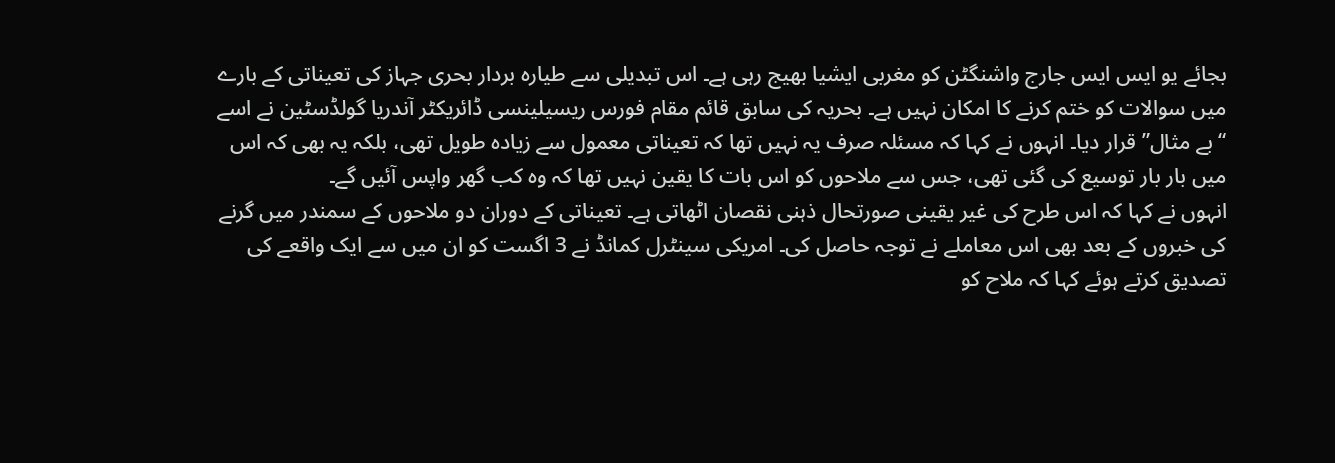بجائے یو ایس ایس جارج واشنگٹن کو مغربی ایشیا بھیج رہی ہے۔ اس تبدیلی سے طیارہ بردار بحری جہاز کی تعیناتی کے بارے میں سوالات کو ختم کرنے کا امکان نہیں ہے۔ بحریہ کی سابق قائم مقام فورس ریسیلینسی ڈائریکٹر آندریا گولڈسٹین نے اسے “بے مثال” قرار دیا۔ انہوں نے کہا کہ مسئلہ صرف یہ نہیں تھا کہ تعیناتی معمول سے زیادہ طویل تھی، بلکہ یہ بھی کہ اس میں بار بار توسیع کی گئی تھی، جس سے ملاحوں کو اس بات کا یقین نہیں تھا کہ وہ کب گھر واپس آئیں گے۔
انہوں نے کہا کہ اس طرح کی غیر یقینی صورتحال ذہنی نقصان اٹھاتی ہے۔ تعیناتی کے دوران دو ملاحوں کے سمندر میں گرنے کی خبروں کے بعد بھی اس معاملے نے توجہ حاصل کی۔ امریکی سینٹرل کمانڈ نے 3 اگست کو ان میں سے ایک واقعے کی تصدیق کرتے ہوئے کہا کہ ملاح کو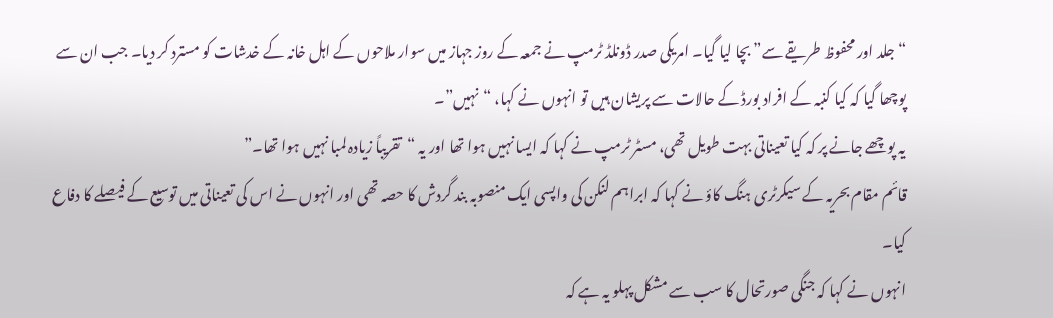“جلد اور محفوظ طریقے سے” بچا لیا گیا۔ امریکی صدر ڈونلڈ ٹرمپ نے جمعہ کے روز جہاز میں سوار ملاحوں کے اہل خانہ کے خدشات کو مسترد کر دیا۔ جب ان سے پوچھا گیا کہ کیا کنبہ کے افراد بورڈ کے حالات سے پریشان ہیں تو انہوں نے کہا، “نہیں”۔
یہ پوچھے جانے پر کہ کیا تعیناتی بہت طویل تھی، مسٹر ٹرمپ نے کہا کہ ایسا نہیں ہوا تھا اور یہ “تقریباً زیادہ لمبا نہیں ہوا تھا۔”
قائم مقام بحریہ کے سیکرٹری ہنگ کاؤ نے کہا کہ ابراہم لنکن کی واپسی ایک منصوبہ بند گردش کا حصہ تھی اور انہوں نے اس کی تعیناتی میں توسیع کے فیصلے کا دفاع کیا۔
انہوں نے کہا کہ جنگی صورتحال کا سب سے مشکل پہلو یہ ہے کہ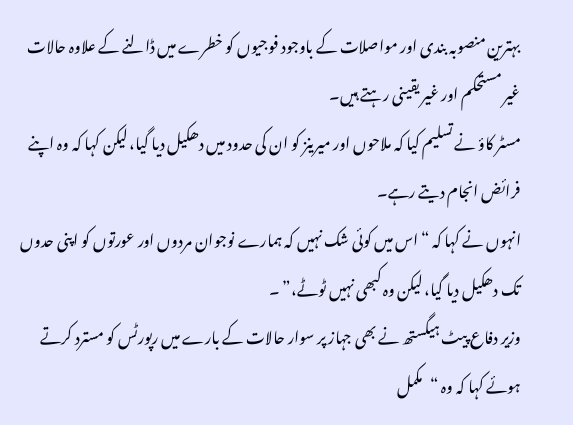بہترین منصوبہ بندی اور مواصلات کے باوجود فوجیوں کو خطرے میں ڈالنے کے علاوہ حالات غیر مستحکم اور غیر یقینی رہتے ہیں۔
مسٹر کاؤ نے تسلیم کیا کہ ملاحوں اور میرینز کو ان کی حدود میں دھکیل دیا گیا، لیکن کہا کہ وہ اپنے فرائض انجام دیتے رہے۔
انہوں نے کہا کہ “اس میں کوئی شک نہیں کہ ہمارے نوجوان مردوں اور عورتوں کو اپنی حدوں تک دھکیل دیا گیا، لیکن وہ کبھی نہیں ٹوٹے،” ۔
وزیر دفاع پیٹ ہیگستھ نے بھی جہاز پر سوار حالات کے بارے میں رپورٹس کو مسترد کرتے ہوئے کہا کہ وہ “مکمل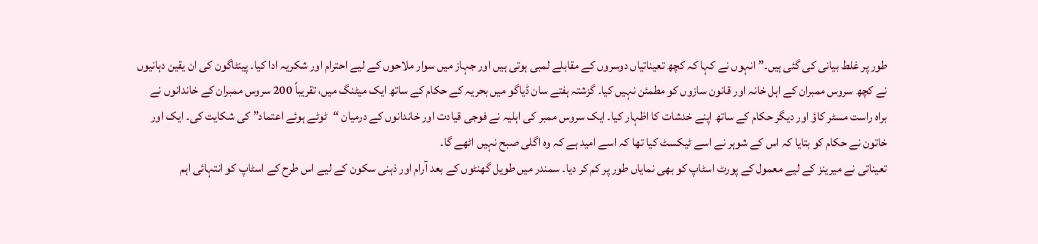طور پر غلط بیانی کی گئی ہیں۔” انہوں نے کہا کہ کچھ تعیناتیاں دوسروں کے مقابلے لمبی ہوتی ہیں اور جہاز میں سوار ملاحوں کے لیے احترام اور شکریہ ادا کیا۔ پینٹاگون کی ان یقین دہانیوں نے کچھ سروس ممبران کے اہل خانہ اور قانون سازوں کو مطمئن نہیں کیا۔ گزشتہ ہفتے سان ڈیاگو میں بحریہ کے حکام کے ساتھ ایک میٹنگ میں، تقریباً 200 سروس ممبران کے خاندانوں نے براہ راست مسٹر کاؤ اور دیگر حکام کے ساتھ اپنے خدشات کا اظہار کیا۔ ایک سروس ممبر کی اہلیہ نے فوجی قیادت اور خاندانوں کے درمیان “ٹوٹے ہوئے اعتماد” کی شکایت کی۔ ایک اور خاتون نے حکام کو بتایا کہ اس کے شوہر نے اسے ٹیکسٹ کیا تھا کہ اسے امید ہے کہ وہ اگلی صبح نہیں اٹھے گا۔
تعیناتی نے میرینز کے لیے معمول کے پورٹ اسٹاپ کو بھی نمایاں طور پر کم کر دیا۔ سمندر میں طویل گھنٹوں کے بعد آرام اور ذہنی سکون کے لیے اس طرح کے اسٹاپ کو انتہائی اہم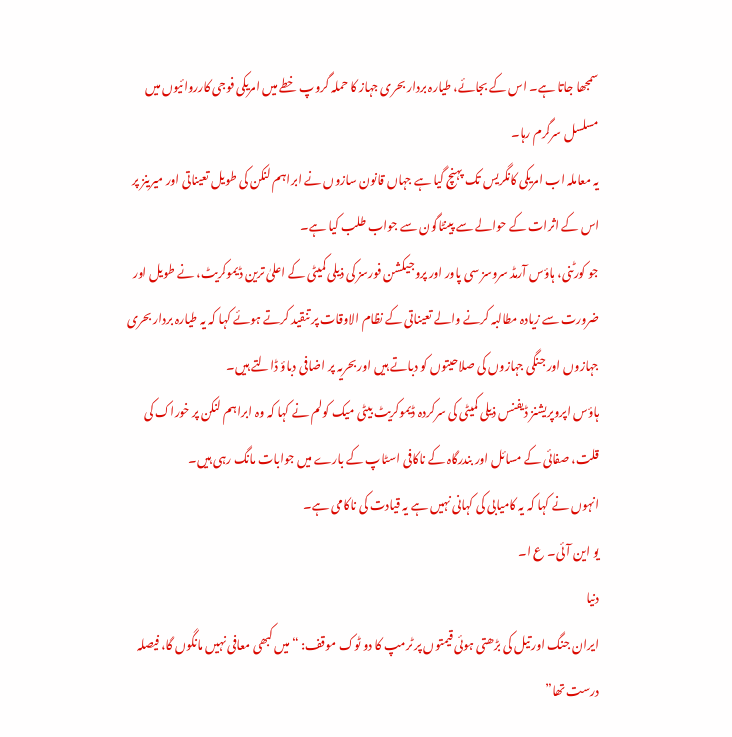سمجھا جاتا ہے۔ اس کے بجائے، طیارہ بردار بحری جہاز کا حملہ گروپ خطے میں امریکی فوجی کارروائیوں میں مسلسل سرگرم رہا۔
یہ معاملہ اب امریکی کانگریس تک پہنچ گیا ہے جہاں قانون سازوں نے ابراہم لنکن کی طویل تعیناتی اور میرینز پر اس کے اثرات کے حوالے سے پینٹاگون سے جواب طلب کیا ہے۔
جو کورٹنی، ہاؤس آرمڈ سروسز سی پاور اور پروجیکشن فورسز کی ذیلی کمیٹی کے اعلیٰ ترین ڈیموکریٹ، نے طویل اور ضرورت سے زیادہ مطالبہ کرنے والے تعیناتی کے نظام الاوقات پر تنقید کرتے ہوئے کہا کہ یہ طیارہ بردار بحری جہازوں اور جنگی جہازوں کی صلاحیتوں کو دباتے ہیں اور بحریہ پر اضافی دباؤ ڈالتے ہیں۔
ہاؤس اپروپریشنز ڈیفنس ذیلی کمیٹی کی سرکردہ ڈیموکریٹ بیٹی میک کولم نے کہا کہ وہ ابراہم لنکن پر خوراک کی قلت، صفائی کے مسائل اور بندرگاہ کے ناکافی اسٹاپ کے بارے میں جوابات مانگ رہی ہیں۔
انہوں نے کہا کہ یہ کامیابی کی کہانی نہیں ہے یہ قیادت کی ناکامی ہے۔
یو این آئی۔ ع ا۔
دنیا
ایران جنگ اور تیل کی بڑھتی ہوئی قیمتوں پر ٹرمپ کا دو ٹوک موقف: “میں کبھی معافی نہیں مانگوں گا، فیصلہ درست تھا”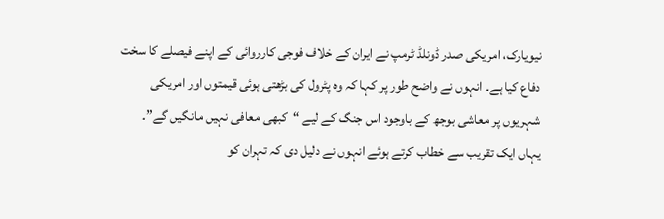نیویارک، امریکی صدر ڈونلڈ ٹرمپ نے ایران کے خلاف فوجی کارروائی کے اپنے فیصلے کا سخت دفاع کیا ہے۔ انہوں نے واضح طور پر کہا کہ وہ پٹرول کی بڑھتی ہوئی قیمتوں اور امریکی شہریوں پر معاشی بوجھ کے باوجود اس جنگ کے لیے “کبھی معافی نہیں مانگیں گے”۔
یہاں ایک تقریب سے خطاب کرتے ہوئے انہوں نے دلیل دی کہ تہران کو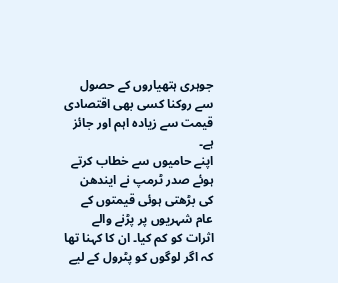جوہری ہتھیاروں کے حصول سے روکنا کسی بھی اقتصادی قیمت سے زیادہ اہم اور جائز ہے۔
اپنے حامیوں سے خطاب کرتے ہوئے صدر ٹرمپ نے ایندھن کی بڑھتی ہوئی قیمتوں کے عام شہریوں پر پڑنے والے اثرات کو کم کیا۔ ان کا کہنا تھا کہ اگر لوگوں کو پٹرول کے لیے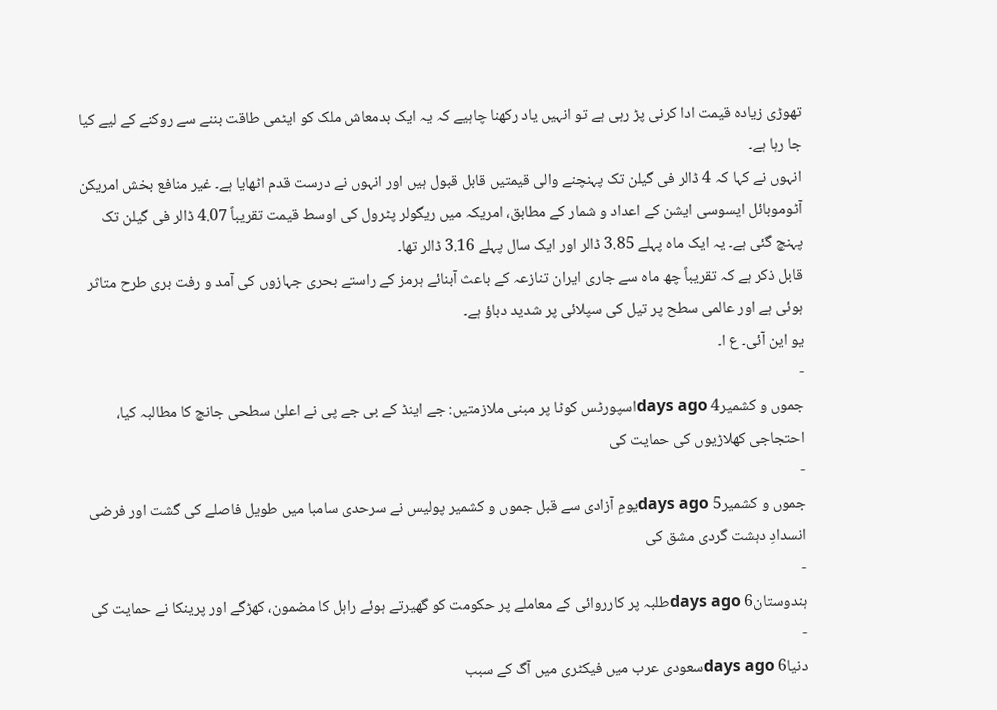تھوڑی زیادہ قیمت ادا کرنی پڑ رہی ہے تو انہیں یاد رکھنا چاہیے کہ یہ ایک بدمعاش ملک کو ایٹمی طاقت بننے سے روکنے کے لیے کیا جا رہا ہے۔
انہوں نے کہا کہ 4 ڈالر فی گیلن تک پہنچنے والی قیمتیں قابل قبول ہیں اور انہوں نے درست قدم اٹھایا ہے۔ غیر منافع بخش امریکن آٹوموبائل ایسوسی ایشن کے اعداد و شمار کے مطابق، امریکہ میں ریگولر پٹرول کی اوسط قیمت تقریباً 4.07 ڈالر فی گیلن تک پہنچ گئی ہے۔ یہ ایک ماہ پہلے 3.85 ڈالر اور ایک سال پہلے 3.16 ڈالر تھا۔
قابل ذکر ہے کہ تقریباً چھ ماہ سے جاری ایران تنازعہ کے باعث آبنائے ہرمز کے راستے بحری جہازوں کی آمد و رفت بری طرح متاثر ہوئی ہے اور عالمی سطح پر تیل کی سپلائی پر شدید دباؤ ہے۔
یو این آئی۔ ع ا۔
-
جموں و کشمیر4 days agoاسپورٹس کوٹا پر مبنی ملازمتیں: جے اینڈ کے بی جے پی نے اعلیٰ سطحی جانچ کا مطالبہ کیا، احتجاجی کھلاڑیوں کی حمایت کی
-
جموں و کشمیر5 days agoیومِ آزادی سے قبل جموں و کشمیر پولیس نے سرحدی سامبا میں طویل فاصلے کی گشت اور فرضی انسدادِ دہشت گردی مشق کی
-
ہندوستان6 days agoطلبہ پر کارروائی کے معاملے پر حکومت کو گھیرتے ہوئے راہل کا مضمون، کھڑگے اور پرینکا نے حمایت کی
-
دنیا6 days agoسعودی عرب میں فیکٹری میں آگ کے سبب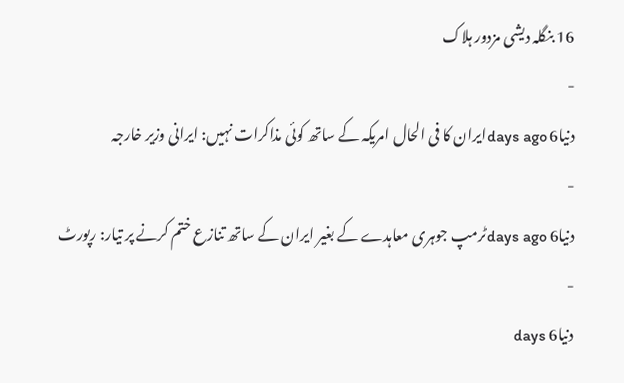16 بنگلہ دیشی مزدور ہلاک
-
دنیا6 days agoایران کا فی الحال امریکہ کے ساتھ کوئی مذاکرات نہیں: ایرانی وزیر خارجہ
-
دنیا6 days agoٹرمپ جوہری معاہدے کے بغیر ایران کے ساتھ تنازع ختم کرنے پر تیار: رپورٹ
-
دنیا6 days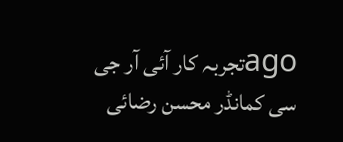agoتجربہ کار آئی آر جی سی کمانڈر محسن رضائی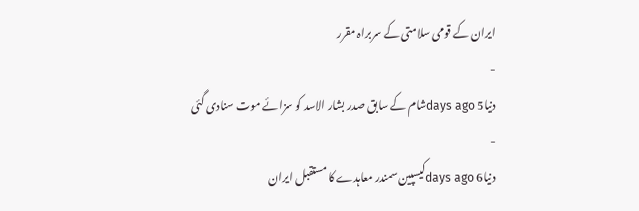ایران کے قومی سلامتی کے سربراہ مقرر
-
دنیا5 days agoشام کے سابق صدر بشار الاسد کو سزائے موت سنادی گئی
-
دنیا6 days agoکیسپین سمندر معاہدے کا مستقبل ایران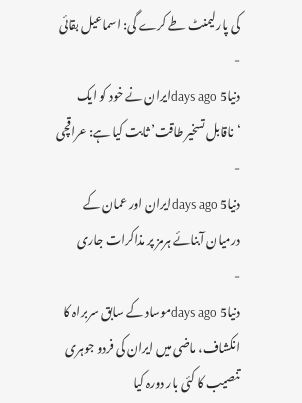کی پارلیمنٹ طے کرے گی: اسماعیل بقائی
-
دنیا5 days agoایران نے خود کو ایک ‘ناقابل تسخیر طاقت’ ثابت کیا ہے: عراقچی
-
دنیا5 days agoایران اور عمان کے درمیان آبنائے ہرمز پر مذاکرات جاری
-
دنیا5 days agoموساد کے سابق سربراہ کا انکشاف، ماضی میں ایران کی فردو جوہری تنصیب کا کئی بار دورہ کیا